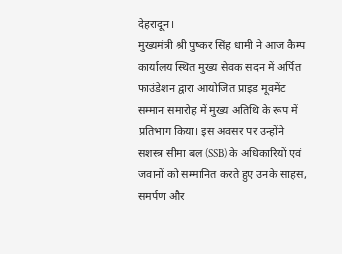देहरादून।
मुख्यमंत्री श्री पुष्कर सिंह धामी ने आज कैम्प कार्यालय स्थित मुख्य सेवक सदन में अर्पित फाउंडेशन द्वारा आयोजित प्राइड मूवमेंट सम्मान समारोह में मुख्य अतिथि के रूप में प्रतिभाग किया। इस अवसर पर उन्होंने सशस्त्र सीमा बल (SSB) के अधिकारियों एवं जवानों को सम्मानित करते हुए उनके साहस, समर्पण और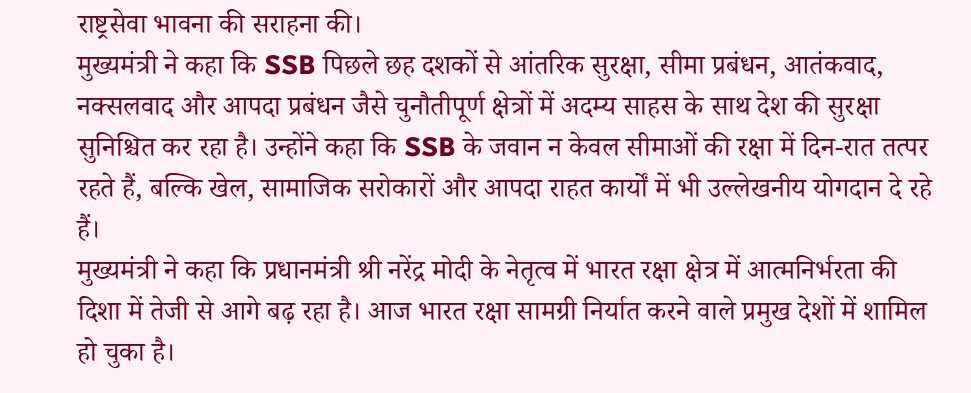राष्ट्रसेवा भावना की सराहना की।
मुख्यमंत्री ने कहा कि SSB पिछले छह दशकों से आंतरिक सुरक्षा, सीमा प्रबंधन, आतंकवाद, नक्सलवाद और आपदा प्रबंधन जैसे चुनौतीपूर्ण क्षेत्रों में अदम्य साहस के साथ देश की सुरक्षा सुनिश्चित कर रहा है। उन्होंने कहा कि SSB के जवान न केवल सीमाओं की रक्षा में दिन-रात तत्पर रहते हैं, बल्कि खेल, सामाजिक सरोकारों और आपदा राहत कार्यों में भी उल्लेखनीय योगदान दे रहे हैं।
मुख्यमंत्री ने कहा कि प्रधानमंत्री श्री नरेंद्र मोदी के नेतृत्व में भारत रक्षा क्षेत्र में आत्मनिर्भरता की दिशा में तेजी से आगे बढ़ रहा है। आज भारत रक्षा सामग्री निर्यात करने वाले प्रमुख देशों में शामिल हो चुका है।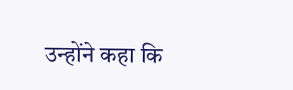उन्होंने कहा कि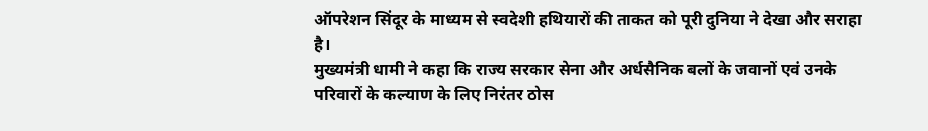ऑपरेशन सिंदूर के माध्यम से स्वदेशी हथियारों की ताकत को पूरी दुनिया ने देखा और सराहा है।
मुख्यमंत्री धामी ने कहा कि राज्य सरकार सेना और अर्धसैनिक बलों के जवानों एवं उनके परिवारों के कल्याण के लिए निरंतर ठोस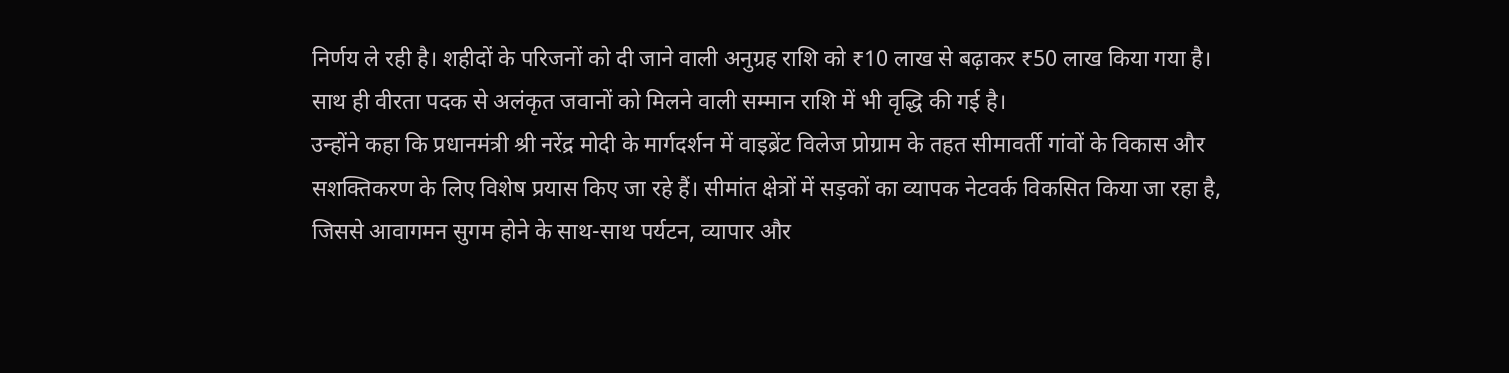निर्णय ले रही है। शहीदों के परिजनों को दी जाने वाली अनुग्रह राशि को ₹10 लाख से बढ़ाकर ₹50 लाख किया गया है। साथ ही वीरता पदक से अलंकृत जवानों को मिलने वाली सम्मान राशि में भी वृद्धि की गई है।
उन्होंने कहा कि प्रधानमंत्री श्री नरेंद्र मोदी के मार्गदर्शन में वाइब्रेंट विलेज प्रोग्राम के तहत सीमावर्ती गांवों के विकास और सशक्तिकरण के लिए विशेष प्रयास किए जा रहे हैं। सीमांत क्षेत्रों में सड़कों का व्यापक नेटवर्क विकसित किया जा रहा है, जिससे आवागमन सुगम होने के साथ-साथ पर्यटन, व्यापार और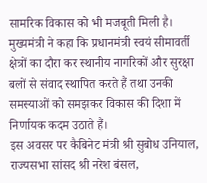सामरिक विकास को भी मजबूती मिली है।
मुख्यमंत्री ने कहा कि प्रधानमंत्री स्वयं सीमावर्ती क्षेत्रों का दौरा कर स्थानीय नागरिकों और सुरक्षा बलों से संवाद स्थापित करते हैं तथा उनकी समस्याओं को समझकर विकास की दिशा में निर्णायक कदम उठाते हैं।
इस अवसर पर कैबिनेट मंत्री श्री सुबोध उनियाल, राज्यसभा सांसद श्री नरेश बंसल,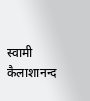स्वामी कैलाशानन्द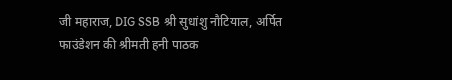जी महाराज, DIG SSB श्री सुधांशु नौटियाल, अर्पित फाउंडेशन की श्रीमती हनी पाठक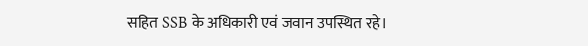सहित SSB के अधिकारी एवं जवान उपस्थित रहे।